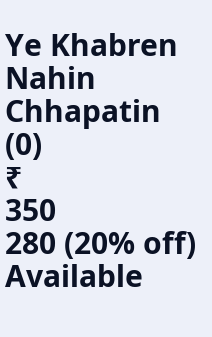Ye Khabren Nahin Chhapatin
(0)
₹
350
280 (20% off)
Available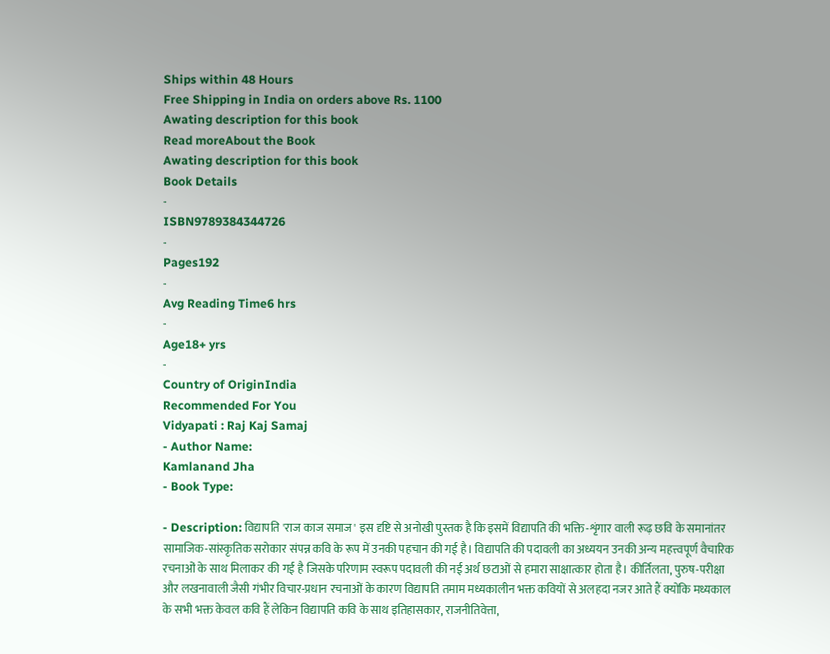Ships within 48 Hours
Free Shipping in India on orders above Rs. 1100
Awating description for this book
Read moreAbout the Book
Awating description for this book
Book Details
-
ISBN9789384344726
-
Pages192
-
Avg Reading Time6 hrs
-
Age18+ yrs
-
Country of OriginIndia
Recommended For You
Vidyapati : Raj Kaj Samaj
- Author Name:
Kamlanand Jha
- Book Type:

- Description: विद्यापति 'राज काज समाज' इस दृष्टि से अनोखी पुस्तक है कि इसमें विद्यापति की भक्ति-शृंगार वाली रूढ़ छवि के समानांतर सामाजिक-सांस्कृतिक सरोकार संपन्न कवि के रूप में उनकी पहचान की गई है। विद्यापति की पदावली का अध्ययन उनकी अन्य महत्त्वपूर्ण वैचारिक रचनाओं के साथ मिलाकर की गई है जिसके परिणाम स्वरूप पदावली की नई अर्थ छटाओं से हमारा साक्षात्कार होता है। कीर्तिलता, पुरुष-परीक्षा और लखनावाली जैसी गंभीर विचार-प्रधान रचनाओं के कारण विद्यापति तमाम मध्यकालीन भक्त कवियों से अलहदा नजर आते हैं क्योंकि मध्यकाल के सभी भक्त केवल कवि हैं लेकिन विद्यापति कवि के साथ इतिहासकार, राजनीतिवेत्ता,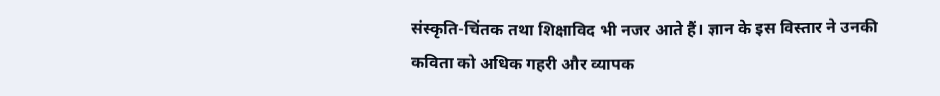संस्कृति-चिंतक तथा शिक्षाविद भी नजर आते हैं। ज्ञान के इस विस्तार ने उनकी कविता को अधिक गहरी और व्यापक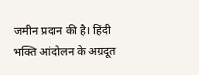जमीन प्रदान की है। हिंदी भक्ति आंदोलन के अग्रदूत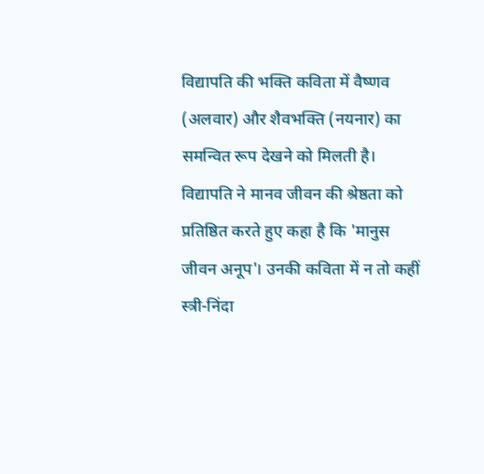विद्यापति की भक्ति कविता में वैष्णव (अलवार) और शैवभक्ति (नयनार) का समन्वित रूप देखने को मिलती है। विद्यापति ने मानव जीवन की श्रेष्ठता को प्रतिष्ठित करते हुए कहा है कि 'मानुस जीवन अनूप'। उनकी कविता में न तो कहीं स्त्री-निंदा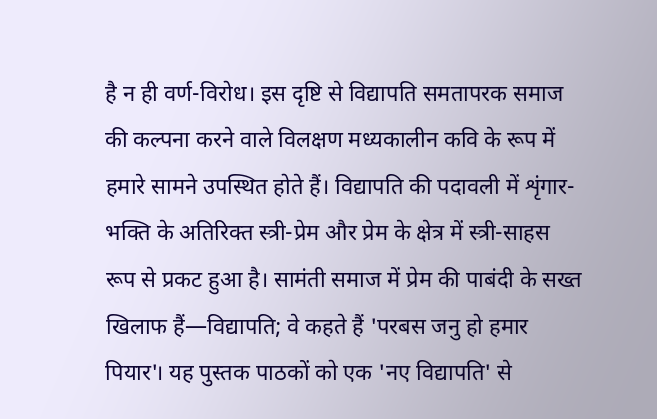है न ही वर्ण-विरोध। इस दृष्टि से विद्यापति समतापरक समाज की कल्पना करने वाले विलक्षण मध्यकालीन कवि के रूप में हमारे सामने उपस्थित होते हैं। विद्यापति की पदावली में शृंगार-भक्ति के अतिरिक्त स्त्री-प्रेम और प्रेम के क्षेत्र में स्त्री-साहस रूप से प्रकट हुआ है। सामंती समाज में प्रेम की पाबंदी के सख्त खिलाफ हैं—विद्यापति; वे कहते हैं 'परबस जनु हो हमार पियार'। यह पुस्तक पाठकों को एक 'नए विद्यापति' से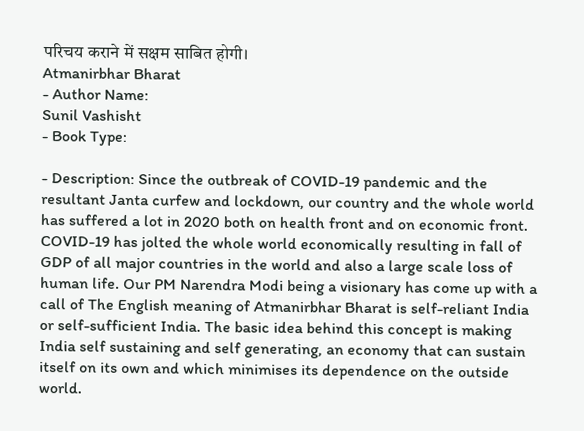परिचय कराने में सक्षम साबित होगी।
Atmanirbhar Bharat
- Author Name:
Sunil Vashisht
- Book Type:

- Description: Since the outbreak of COVID-19 pandemic and the resultant Janta curfew and lockdown, our country and the whole world has suffered a lot in 2020 both on health front and on economic front. COVID-19 has jolted the whole world economically resulting in fall of GDP of all major countries in the world and also a large scale loss of human life. Our PM Narendra Modi being a visionary has come up with a call of The English meaning of Atmanirbhar Bharat is self-reliant India or self-sufficient India. The basic idea behind this concept is making India self sustaining and self generating, an economy that can sustain itself on its own and which minimises its dependence on the outside world.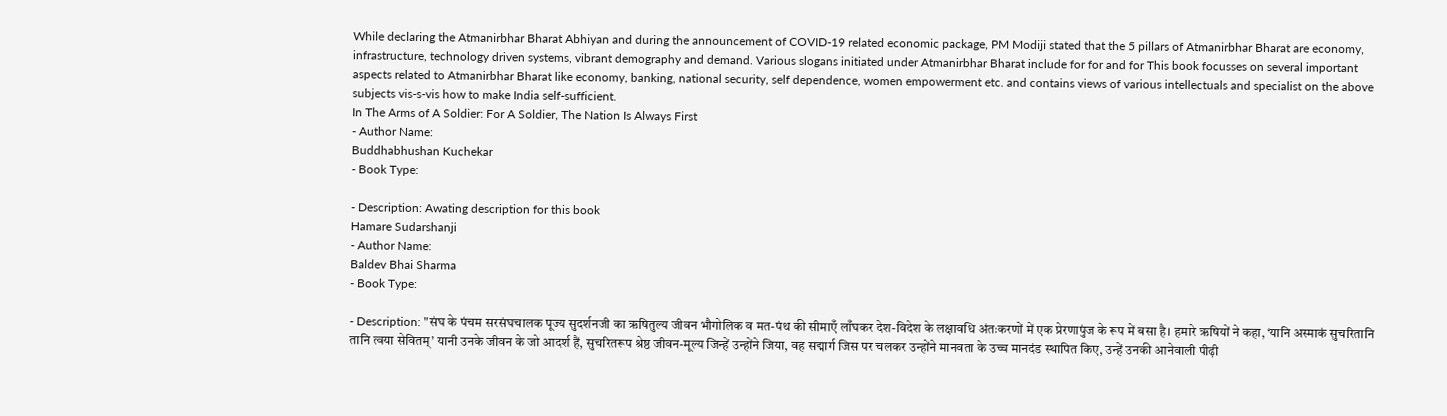While declaring the Atmanirbhar Bharat Abhiyan and during the announcement of COVID-19 related economic package, PM Modiji stated that the 5 pillars of Atmanirbhar Bharat are economy, infrastructure, technology driven systems, vibrant demography and demand. Various slogans initiated under Atmanirbhar Bharat include for for and for This book focusses on several important aspects related to Atmanirbhar Bharat like economy, banking, national security, self dependence, women empowerment etc. and contains views of various intellectuals and specialist on the above subjects vis-s-vis how to make India self-sufficient.
In The Arms of A Soldier: For A Soldier, The Nation Is Always First
- Author Name:
Buddhabhushan Kuchekar
- Book Type:

- Description: Awating description for this book
Hamare Sudarshanji
- Author Name:
Baldev Bhai Sharma
- Book Type:

- Description: "संघ के पंचम सरसंघचालक पूज्य सुदर्शनजी का ऋषितुल्य जीवन भौगोलिक व मत-पंथ की सीमाएँ लाँघकर देश-विदेश के लक्षावधि अंतःकरणों में एक प्रेरणापुंज के रूप में बसा है। हमारे ऋषियों ने कहा, ‘यानि अस्माकं सुचरितानि तानि त्वया सेवितम्’ यानी उनके जीवन के जो आदर्श हैं, सुचरितरूप श्रेष्ठ जीवन-मूल्य जिन्हें उन्होंने जिया, वह सद्मार्ग जिस पर चलकर उन्होंने मानवता के उच्च मानदंड स्थापित किए, उन्हें उनकी आनेवाली पीढ़ी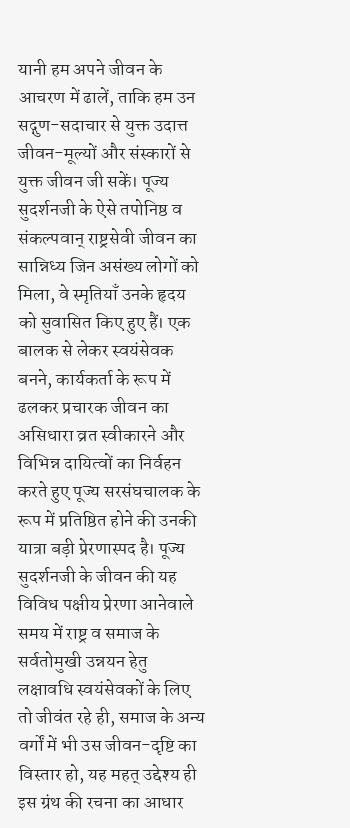यानी हम अपने जीवन के आचरण में ढालें, ताकि हम उन सद्गुण-सदाचार से युक्त उदात्त जीवन-मूल्यों और संस्कारों से युक्त जीवन जी सकें। पूज्य सुदर्शनजी के ऐसे तपोनिष्ठ व संकल्पवान् राष्ट्रसेवी जीवन का सान्निध्य जिन असंख्य लोगों को मिला, वे स्मृतियाँ उनके हृदय को सुवासित किए हुए हैं। एक बालक से लेकर स्वयंसेवक बनने, कार्यकर्ता के रूप में ढलकर प्रचारक जीवन का असिधारा व्रत स्वीकारने और विभिन्न दायित्वों का निर्वहन करते हुए पूज्य सरसंघचालक के रूप में प्रतिष्ठित होने की उनकी यात्रा बड़ी प्रेरणास्पद है। पूज्य सुदर्शनजी के जीवन की यह विविध पक्षीय प्रेरणा आनेवाले समय में राष्ट्र व समाज के सर्वतोमुखी उन्नयन हेतु लक्षावधि स्वयंसेवकों के लिए तो जीवंत रहे ही, समाज के अन्य वर्गों में भी उस जीवन-दृष्टि का विस्तार हो, यह महत् उद्देश्य ही इस ग्रंथ की रचना का आधार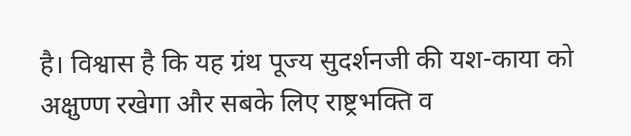है। विश्वास है कि यह ग्रंथ पूज्य सुदर्शनजी की यश-काया को अक्षुण्ण रखेगा और सबके लिए राष्ट्रभक्ति व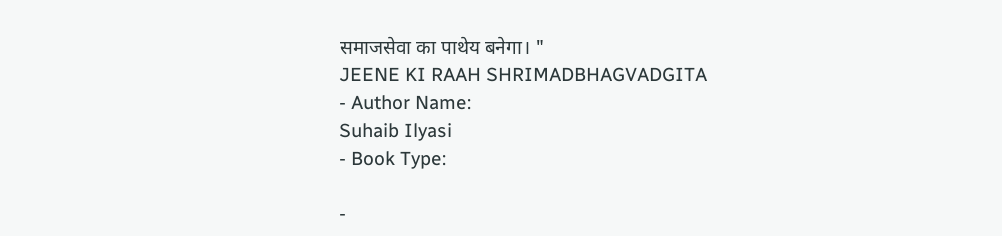समाजसेवा का पाथेय बनेगा। "
JEENE KI RAAH SHRIMADBHAGVADGITA
- Author Name:
Suhaib Ilyasi
- Book Type:

-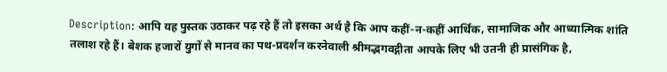Description: आपि यह पुस्तक उठाकर पढ़ रहे हैं तो इसका अर्थ है कि आप कहीं-न-कहीं आर्थिक, सामाजिक और आध्यात्मिक शांति तलाश रहे हैं। बेशक हजारों युगों से मानव का पथ-प्रदर्शन करनेवाली श्रीमद्भगवद्गीता आपके लिए भी उतनी ही प्रासंगिक है,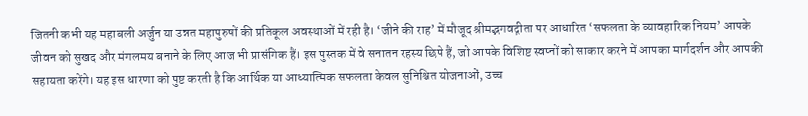जितनी कभी यह महाबली अर्जुन या उन्नत महापुरुषों की प्रतिकूल अवस्थाओं में रही है। ‘जीने की राह’ में मौजूद श्रीमद्भगवद्गीता पर आधारित ‘सफलता के व्यावहारिक नियम’ आपके जीवन को सुखद और मंगलमय बनाने के लिए आज भी प्रासंगिक हैं। इस पुस्तक में वे सनातन रहस्य छिपे हैं, जो आपके विशिष्ट स्वप्नों को साकार करने में आपका मार्गदर्शन और आपकी सहायता करेंगे। यह इस धारणा को पुष्ट करती है कि आर्थिक या आध्यात्मिक सफलता केवल सुनिश्चित योजनाओं, उच्च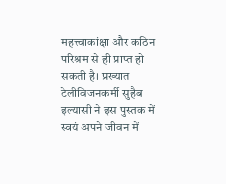महत्त्वाकांक्षा और कठिन परिश्रम से ही प्राप्त हो सकती है। प्रख्यात टेलीविजनकर्मी सुहैब इल्यासी ने इस पुस्तक में स्वयं अपने जीवन में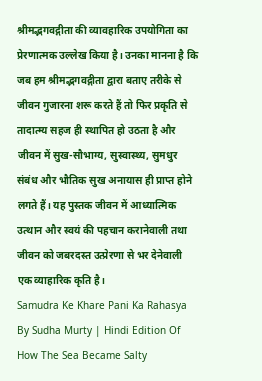श्रीमद्भगवद्गीता की व्यावहारिक उपयोगिता का प्रेरणात्मक उल्लेख किया है। उनका मानना है कि जब हम श्रीमद्भगवद्गीता द्वारा बताए तरीके से जीवन गुजारना शरू करते हैं तो फिर प्रकृति से तादात्म्य सहज ही स्थापित हो उठता है और जीवन में सुख-सौभाग्य, सुस्वास्थ्य, सुमधुर संबंध और भौतिक सुख अनायास ही प्राप्त होने लगते हैं। यह पुस्तक जीवन में आध्यात्मिक उत्थान और स्वयं की पहचान करानेवाली तथा जीवन को जबरदस्त उत्प्रेरणा से भर देनेवाली एक व्याहारिक कृति है।
Samudra Ke Khare Pani Ka Rahasya By Sudha Murty | Hindi Edition Of How The Sea Became Salty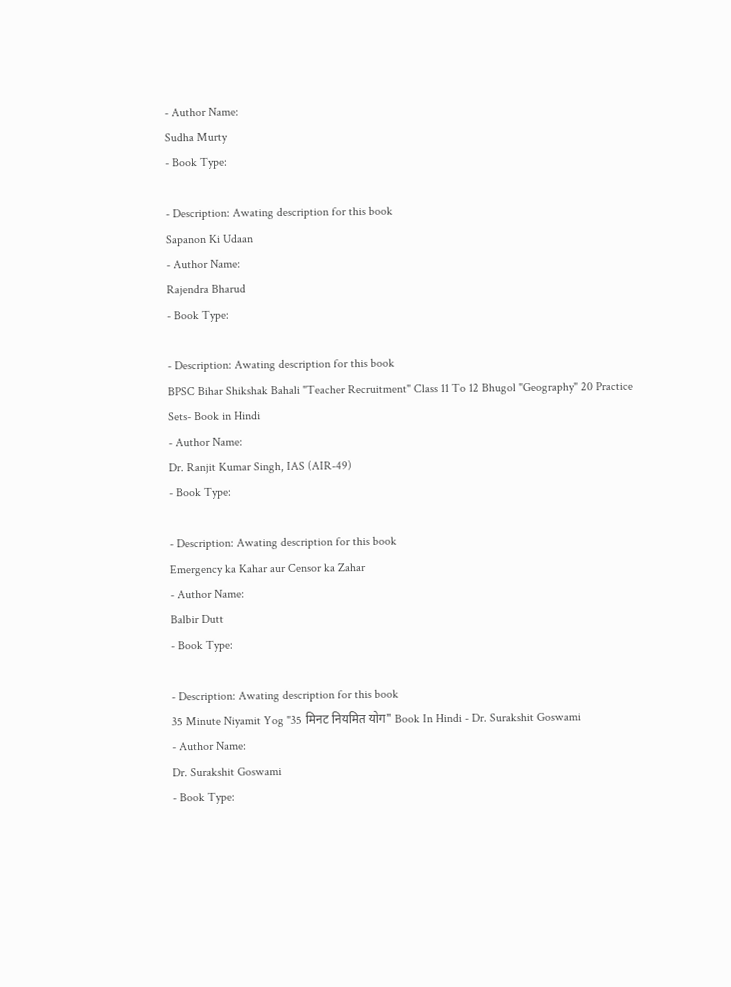- Author Name:
Sudha Murty
- Book Type:

- Description: Awating description for this book
Sapanon Ki Udaan
- Author Name:
Rajendra Bharud
- Book Type:

- Description: Awating description for this book
BPSC Bihar Shikshak Bahali "Teacher Recruitment" Class 11 To 12 Bhugol "Geography" 20 Practice Sets- Book in Hindi
- Author Name:
Dr. Ranjit Kumar Singh, IAS (AIR-49)
- Book Type:

- Description: Awating description for this book
Emergency ka Kahar aur Censor ka Zahar
- Author Name:
Balbir Dutt
- Book Type:

- Description: Awating description for this book
35 Minute Niyamit Yog "35 मिनट नियमित योग" Book In Hindi - Dr. Surakshit Goswami
- Author Name:
Dr. Surakshit Goswami
- Book Type: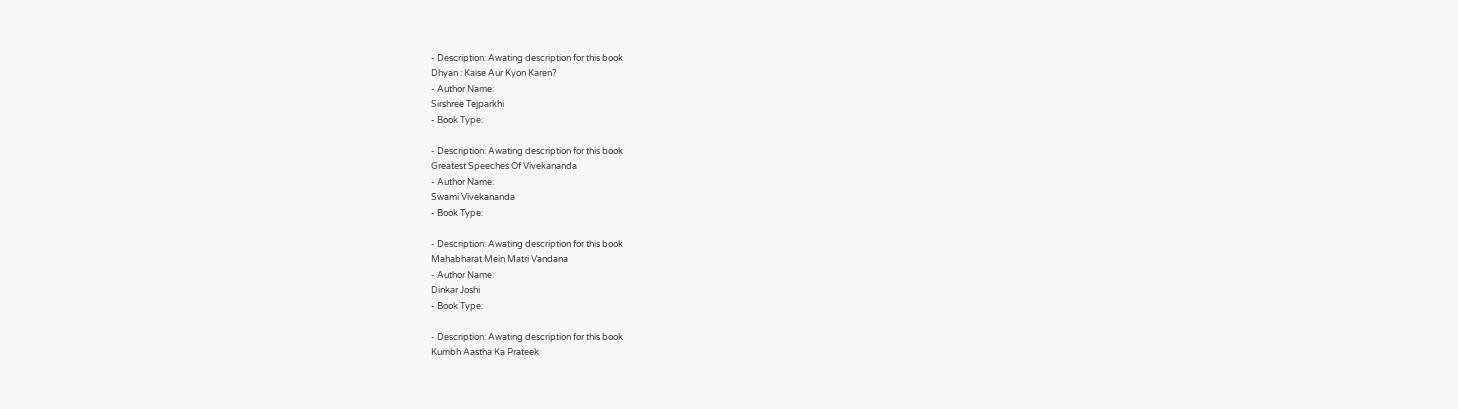- Description: Awating description for this book
Dhyan : Kaise Aur Kyon Karen?
- Author Name:
Sirshree Tejparkhi
- Book Type:

- Description: Awating description for this book
Greatest Speeches Of Vivekananda
- Author Name:
Swami Vivekananda
- Book Type:

- Description: Awating description for this book
Mahabharat Mein Matri Vandana
- Author Name:
Dinkar Joshi
- Book Type:

- Description: Awating description for this book
Kumbh Aastha Ka Prateek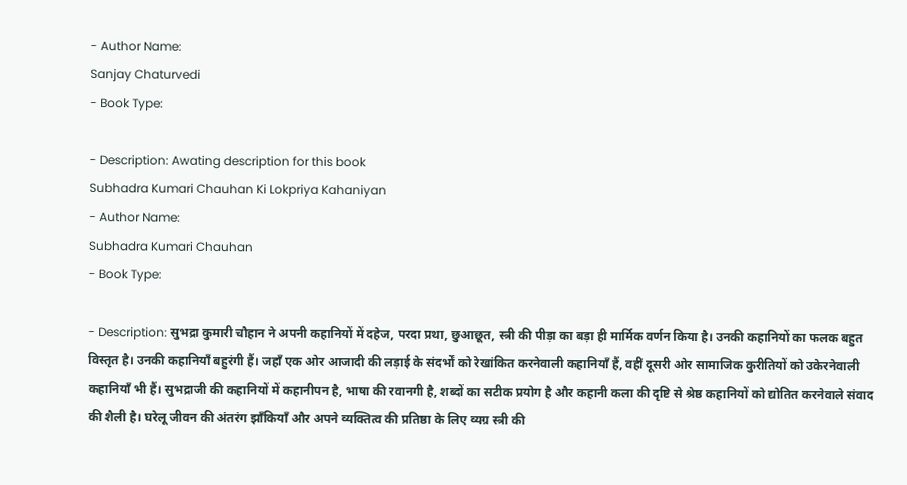- Author Name:
Sanjay Chaturvedi
- Book Type:

- Description: Awating description for this book
Subhadra Kumari Chauhan Ki Lokpriya Kahaniyan
- Author Name:
Subhadra Kumari Chauhan
- Book Type:

- Description: सुभद्रा कुमारी चौहान ने अपनी कहानियों में दहेज, परदा प्रथा, छुआछूत, स्त्री की पीड़ा का बड़ा ही मार्मिक वर्णन किया है। उनकी कहानियों का फलक बहुत विस्तृत है। उनकी कहानियाँ बहुरंगी हैं। जहाँ एक ओर आजादी की लड़ाई के संदर्भों को रेखांकित करनेवाली कहानियाँ हैं, वहीं दूसरी ओर सामाजिक कुरीतियों को उकेरनेवाली कहानियाँ भी हैं। सुभद्राजी की कहानियों में कहानीपन है, भाषा की रवानगी है, शब्दों का सटीक प्रयोग है और कहानी कला की दृष्टि से श्रेष्ठ कहानियों को द्योतित करनेवाले संवाद की शैली है। घरेलू जीवन की अंतरंग झाँकियाँ और अपने व्यक्तित्व की प्रतिष्ठा के लिए व्यग्र स्त्री की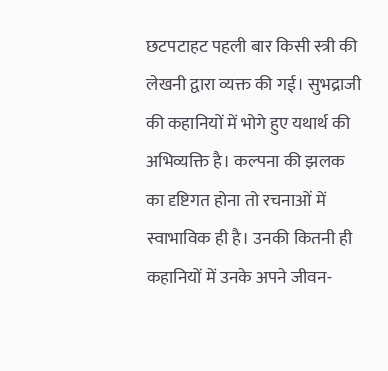छटपटाहट पहली बार किसी स्त्री की लेखनी द्वारा व्यक्त की गई। सुभद्राजी की कहानियों में भोगे हुए यथार्थ की अभिव्यक्ति है। कल्पना की झलक का दृष्टिगत होना तो रचनाओं में स्वाभाविक ही है। उनकी कितनी ही कहानियों में उनके अपने जीवन-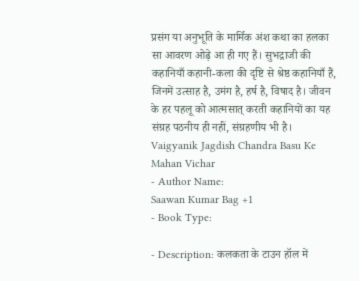प्रसंग या अनुभूति के मार्मिक अंश कथा का हलका सा आवरण ओढ़े आ ही गए हैं। सुभद्राजी की कहानियाँ कहानी-कला की दृष्टि से श्रेष्ठ कहानियाँ हैं, जिनमें उत्साह है, उमंग है, हर्ष है, विषाद है। जीवन के हर पहलू को आत्मसात् करती कहानियों का यह संग्रह पठनीय ही नहीं, संग्रहणीय भी है।
Vaigyanik Jagdish Chandra Basu Ke Mahan Vichar
- Author Name:
Saawan Kumar Bag +1
- Book Type:

- Description: कलकता के टाउन हॉल में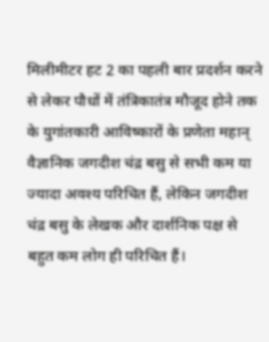मिलीमीटर हट 2 का पहली बार प्रदर्शन करने से लेकर पौधों में तंत्रिकातंत्र मौजूद होने तक के युगांतकारी आविष्कारों के प्रणेता महान् वैज्ञानिक जगदीश चंद्र बसु से सभी कम या ज्यादा अवश्य परिचित हैं, लेकिन जगदीश चंद्र बसु के लेखक और दार्शनिक पक्ष से बहुत कम लोग ही परिचित हैं।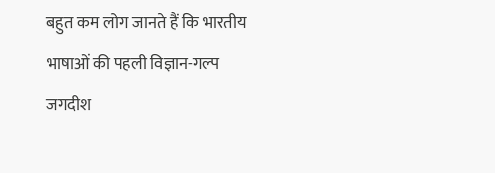बहुत कम लोग जानते हैं कि भारतीय भाषाओं की पहली विज्ञान-गल्प जगदीश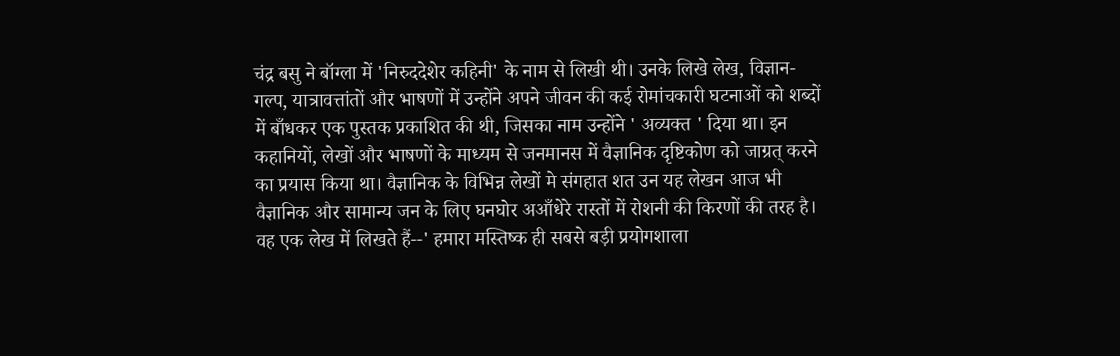चंद्र बसु ने बॉग्ला में 'निरुददेशेर कहिनी' के नाम से लिखी थी। उनके लिखे लेख, विज्ञान-गल्प, यात्रावत्तांतों और भाषणों में उन्होंने अपने जीवन की कई रोमांचकारी घटनाओं को शब्दों में बाँधकर एक पुस्तक प्रकाशित की थी, जिसका नाम उन्होंने ' अव्यक्त ' दिया था। इन कहानियों, लेखों और भाषणों के माध्यम से जनमानस में वैज्ञानिक दृष्टिकोण को जाग्रत् करने का प्रयास किया था। वैज्ञानिक के विभिन्न लेखों मे संगहात शत उन यह लेखन आज भी वैज्ञानिक और सामान्य जन के लिए घनघोर अआँधेरे रास्तों में रोशनी की किरणों की तरह है। वह एक लेख में लिखते हैं--' हमारा मस्तिष्क ही सबसे बड़ी प्रयोगशाला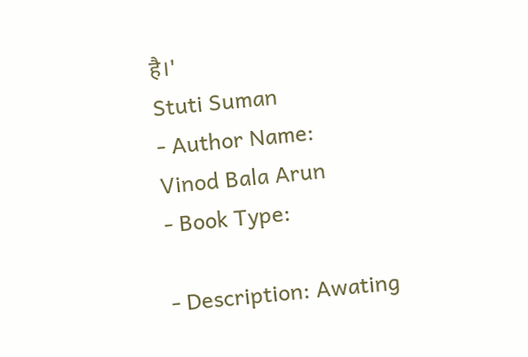है।'
Stuti Suman
- Author Name:
Vinod Bala Arun
- Book Type:

- Description: Awating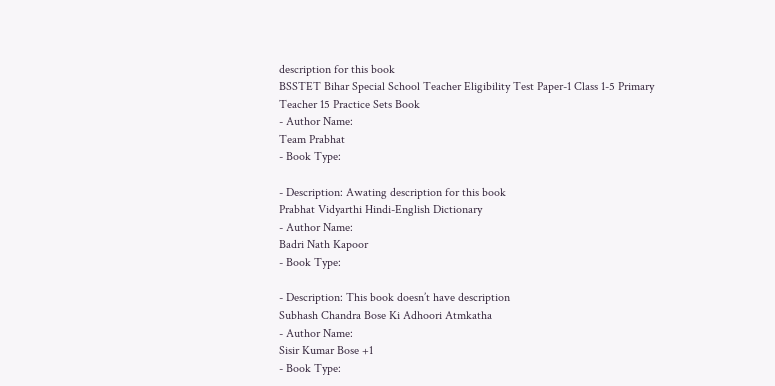description for this book
BSSTET Bihar Special School Teacher Eligibility Test Paper-1 Class 1-5 Primary Teacher 15 Practice Sets Book
- Author Name:
Team Prabhat
- Book Type:

- Description: Awating description for this book
Prabhat Vidyarthi Hindi-English Dictionary
- Author Name:
Badri Nath Kapoor
- Book Type:

- Description: This book doesn’t have description
Subhash Chandra Bose Ki Adhoori Atmkatha
- Author Name:
Sisir Kumar Bose +1
- Book Type: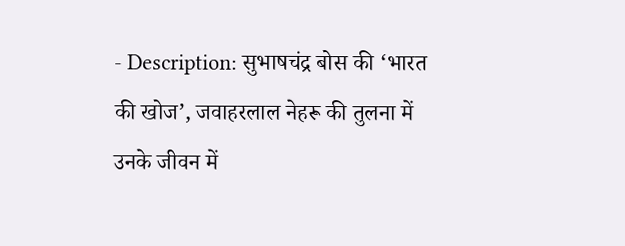- Description: सुभाषचंद्र बोस की ‘भारत की खोज’, जवाहरलाल नेहरू की तुलना में उनके जीवन में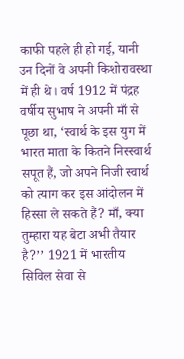काफी पहले ही हो गई, यानी उन दिनों वे अपनी किशोरावस्था में ही थे। वर्ष 1912 में पंद्रह वर्षीय सुभाष ने अपनी माँ से पूछा था, ‘स्वार्थ के इस युग में भारत माता के कितने निस्स्वार्थ सपूत हैं, जो अपने निजी स्वार्थ को त्याग कर इस आंदोलन में हिस्सा ले सकते हैं? माँ, क्या तुम्हारा यह बेटा अभी तैयार है?’’ 1921 में भारतीय सिविल सेवा से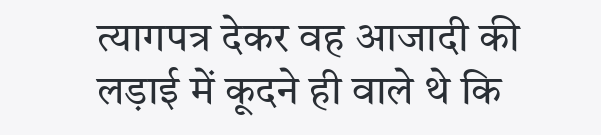त्यागपत्र देकर वह आजादी की लड़ाई में कूदने ही वाले थे कि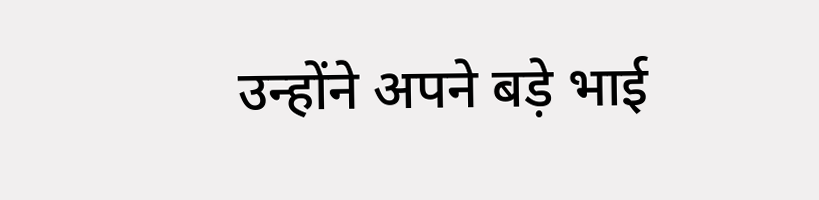उन्होंने अपने बड़े भाई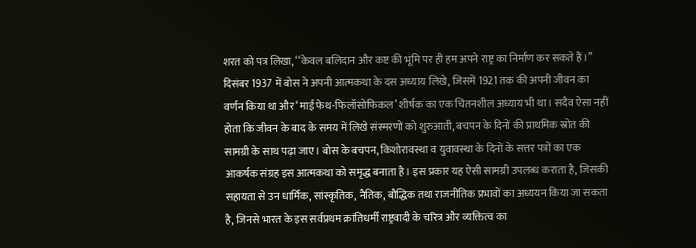शरत को पत्र लिखा, ‘‘केवल बलिदान और कष्ट की भूमि पर ही हम अपने राष्ट्र का निर्माण कर सकते हैं।’’ दिसंबर 1937 में बोस ने अपनी आत्मकथा के दस अध्याय लिखे, जिसमें 1921 तक की अपनी जीवन का वर्णन किया था और ‘माई फेथ-फिलॉसोफिकल’ शीर्षक का एक चिंतनशील अध्याय भी था। सदैव ऐसा नहीं होता कि जीवन के बाद के समय में लिखे संस्मरणों को शुरुआती, बचपन के दिनों की प्राथमिक स्रोत की सामग्री के साथ पढ़ा जाए। बोस के बचपन, किशोरावस्था व युवावस्था के दिनों के सत्तर पत्रों का एक आकर्षक संग्रह इस आत्मकथा को समृद्ध बनाता है। इस प्रकार यह ऐसी सामग्री उपलब्ध कराता है, जिसकी सहायता से उन धार्मिक, सांस्कृतिक, नैतिक, बौद्धिक तथा राजनीतिक प्रभावों का अध्ययन किया जा सकता है, जिनसे भारत के इस सर्वप्रथम क्रांतिधर्मी राष्ट्रवादी के चरित्र और व्यक्तित्व का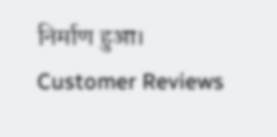निर्माण हुआ।
Customer Reviews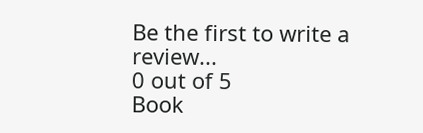Be the first to write a review...
0 out of 5
Book